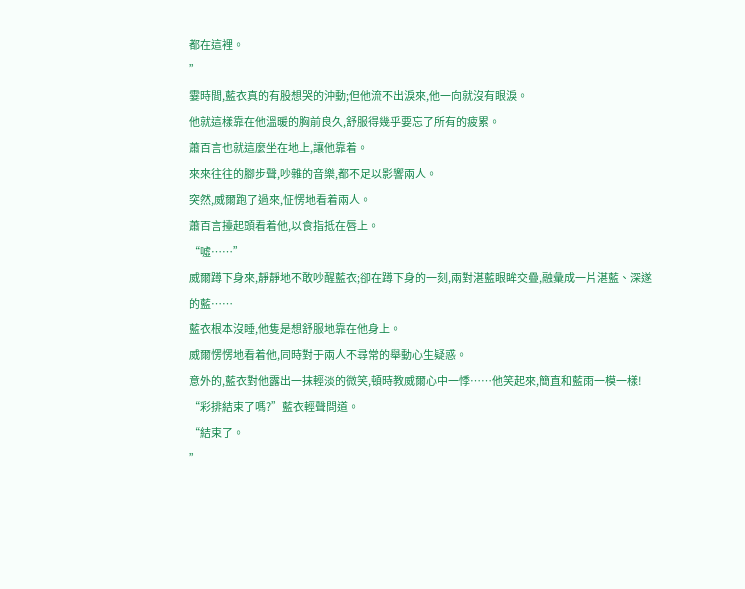都在這裡。
”
霎時間,藍衣真的有股想哭的沖動;但他流不出淚來,他一向就沒有眼淚。
他就這樣靠在他溫暖的胸前良久,舒服得幾乎要忘了所有的疲累。
蕭百言也就這麼坐在地上,讓他靠着。
來來往往的腳步聲,吵雜的音樂,都不足以影響兩人。
突然,威爾跑了過來,怔愣地看着兩人。
蕭百言擡起頭看着他,以食指抵在唇上。
“噓……”
威爾蹲下身來,靜靜地不敢吵醒藍衣;卻在蹲下身的一刻,兩對湛藍眼眸交疊,融彙成一片湛藍、深遂的藍……
藍衣根本沒睡,他隻是想舒服地靠在他身上。
威爾愣愣地看着他,同時對于兩人不尋常的舉動心生疑惑。
意外的,藍衣對他露出一抹輕淡的微笑,頓時教威爾心中一悸……他笑起來,簡直和藍雨一模一樣!
“彩排結束了嗎?”藍衣輕聲問道。
“結束了。
”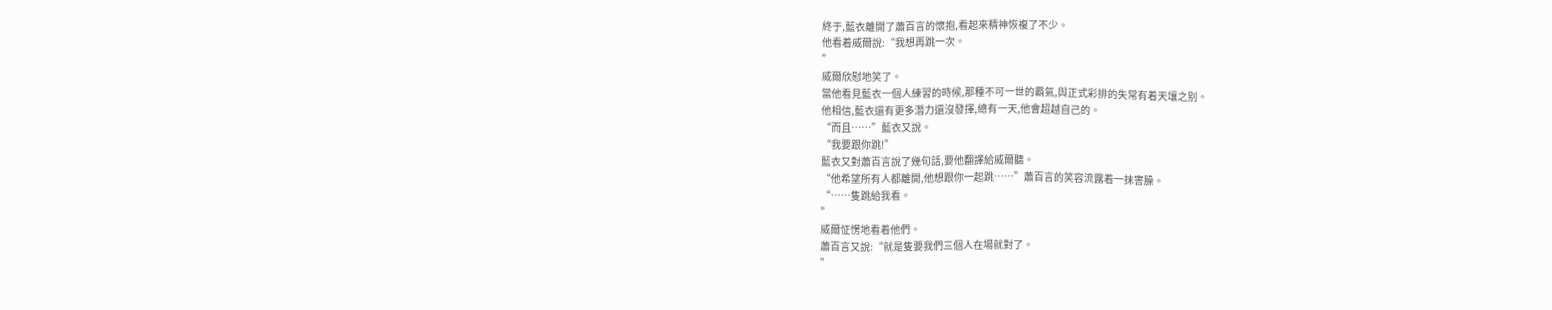終于,藍衣離開了蕭百言的懷抱,看起來精神恢複了不少。
他看着威爾說:“我想再跳一次。
”
威爾欣慰地笑了。
當他看見藍衣一個人練習的時候,那種不可一世的霸氣,與正式彩排的失常有着天壤之别。
他相信,藍衣還有更多潛力還沒發揮,總有一天,他會超越自己的。
“而且……”藍衣又說。
“我要跟你跳!”
藍衣又對蕭百言說了幾句話,要他翻譯給威爾聽。
“他希望所有人都離開,他想跟你一起跳……”蕭百言的笑容流露着一抹害臊。
“……隻跳給我看。
”
威爾怔愣地看着他們。
蕭百言又說:“就是隻要我們三個人在場就對了。
”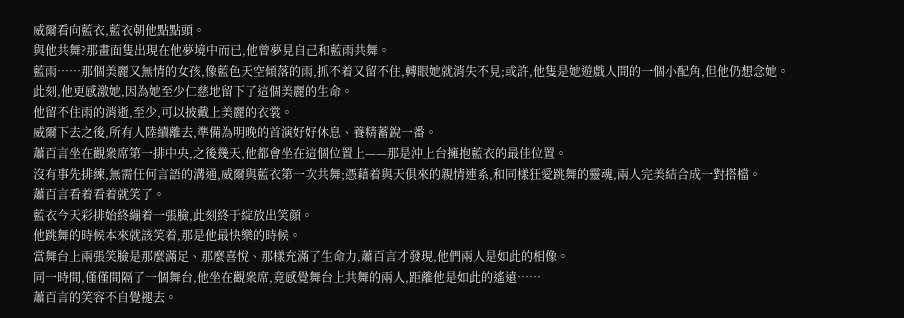威爾看向藍衣,藍衣朝他點點頭。
與他共舞?那畫面隻出現在他夢境中而已,他曾夢見自己和藍雨共舞。
藍雨……那個美麗又無情的女孩,像藍色天空傾落的雨,抓不着又留不住,轉眼她就消失不見;或許,他隻是她遊戲人間的一個小配角,但他仍想念她。
此刻,他更感激她,因為她至少仁慈地留下了這個美麗的生命。
他留不住雨的消逝,至少,可以披戴上美麗的衣裳。
威爾下去之後,所有人陸續離去,準備為明晚的首演好好休息、養精蓄銳一番。
蕭百言坐在觀衆席第一排中央,之後幾天,他都會坐在這個位置上——那是沖上台擁抱藍衣的最佳位置。
沒有事先排練,無需任何言語的溝通,威爾與藍衣第一次共舞;憑藉着與天俱來的親情連系,和同樣狂愛跳舞的靈魂,兩人完美結合成一對搭檔。
蕭百言看着看着就笑了。
藍衣今天彩排始終繃着一張臉,此刻終于綻放出笑顔。
他跳舞的時候本來就該笑着,那是他最快樂的時候。
當舞台上兩張笑臉是那麼滿足、那麼喜悅、那樣充滿了生命力,蕭百言才發現,他們兩人是如此的相像。
同一時間,僅僅間隔了一個舞台,他坐在觀衆席,竟感覺舞台上共舞的兩人,距離他是如此的遙遠……
蕭百言的笑容不自覺褪去。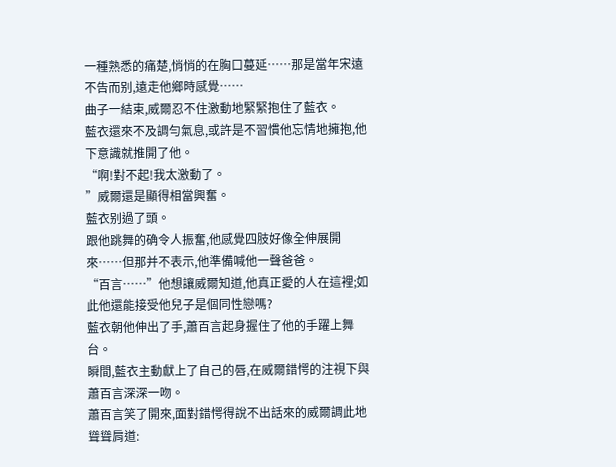一種熟悉的痛楚,悄悄的在胸口蔓延……那是當年宋遠不告而别,遠走他鄉時感覺……
曲子一結束,威爾忍不住激動地緊緊抱住了藍衣。
藍衣還來不及調勻氣息,或許是不習慣他忘情地擁抱,他下意識就推開了他。
“啊!對不起!我太激動了。
”威爾還是顯得相當興奮。
藍衣别過了頭。
跟他跳舞的确令人振奮,他感覺四肢好像全伸展開來……但那并不表示,他準備喊他一聲爸爸。
“百言……”他想讓威爾知道,他真正愛的人在這裡;如此他還能接受他兒子是個同性戀嗎?
藍衣朝他伸出了手,蕭百言起身握住了他的手躍上舞台。
瞬間,藍衣主動獻上了自己的唇,在威爾錯愕的注視下與蕭百言深深一吻。
蕭百言笑了開來,面對錯愕得說不出話來的威爾調此地聳聳肩道: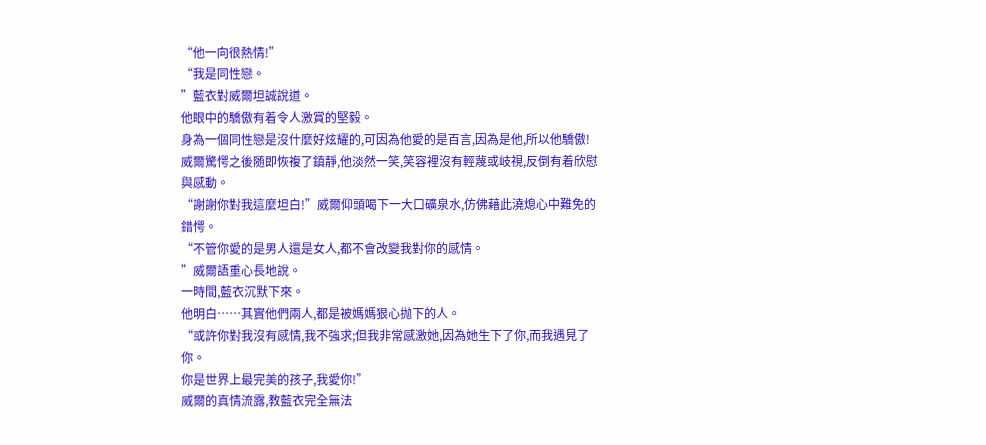“他一向很熱情!”
“我是同性戀。
”藍衣對威爾坦誠說道。
他眼中的驕傲有着令人激賞的堅毅。
身為一個同性戀是沒什麼好炫耀的,可因為他愛的是百言,因為是他,所以他驕傲!
威爾驚愕之後随即恢複了鎮靜,他淡然一笑,笑容裡沒有輕蔑或岐視,反倒有着欣慰與感動。
“謝謝你對我這麼坦白!”威爾仰頭喝下一大口礦泉水,仿佛藉此澆熄心中難免的錯愕。
“不管你愛的是男人還是女人,都不會改變我對你的感情。
”威爾語重心長地說。
一時間,藍衣沉默下來。
他明白……其實他們兩人,都是被媽媽狠心抛下的人。
“或許你對我沒有感情,我不強求;但我非常感激她,因為她生下了你,而我遇見了你。
你是世界上最完美的孩子,我愛你!”
威爾的真情流露,教藍衣完全無法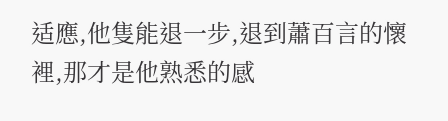适應,他隻能退一步,退到蕭百言的懷裡,那才是他熟悉的感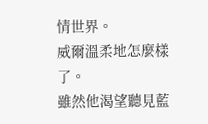情世界。
威爾溫柔地怎麼樣了。
雖然他渴望聽見藍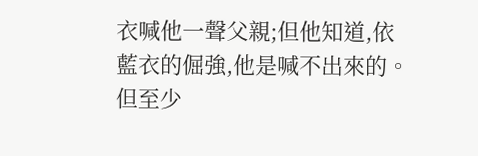衣喊他一聲父親;但他知道,依藍衣的倔強,他是喊不出來的。
但至少